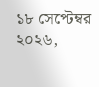১৮ সেপ্টেম্বর ২০২৬,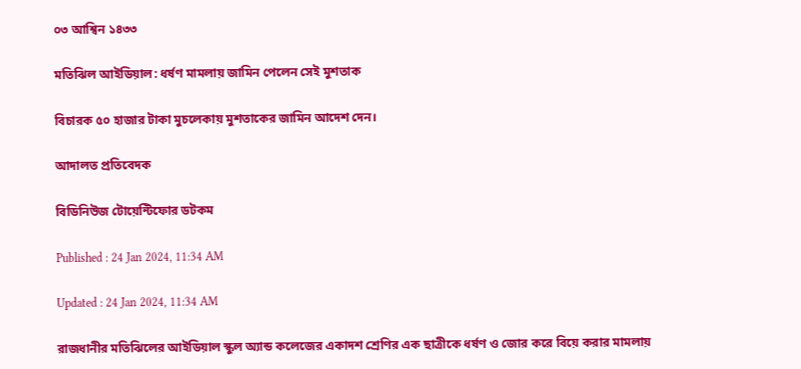০৩ আশ্বিন ১৪৩৩

মতিঝিল আইডিয়াল: ধর্ষণ মামলায় জামিন পেলেন সেই মুশতাক

বিচারক ৫০ হাজার টাকা মুচলেকায় মুশতাকের জামিন আদেশ দেন।

আদালত প্রতিবেদক

বিডিনিউজ টোয়েন্টিফোর ডটকম

Published : 24 Jan 2024, 11:34 AM

Updated : 24 Jan 2024, 11:34 AM

রাজধানীর মতিঝিলের আইডিয়াল স্কুল অ্যান্ড কলেজের একাদশ শ্রেণির এক ছাত্রীকে ধর্ষণ ও জোর করে বিয়ে করার মামলায়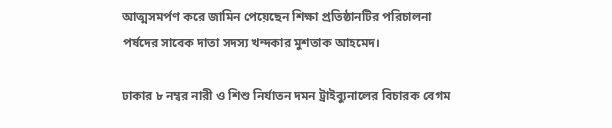আত্মসমর্পণ করে জামিন পেয়েছেন শিক্ষা প্রতিষ্ঠানটির পরিচালনা পর্ষদের সাবেক দাতা সদস্য খন্দকার মুশতাক আহমেদ।

ঢাকার ৮ নম্বর নারী ও শিশু নির্যাতন দমন ট্রাইব্যুনালের বিচারক বেগম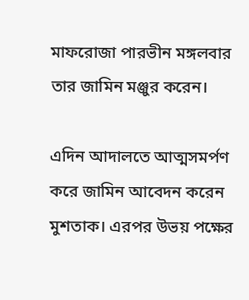মাফরোজা পারভীন মঙ্গলবার তার জামিন মঞ্জুর করেন।

এদিন আদালতে আত্মসমর্পণ করে জামিন আবেদন করেন মুশতাক। এরপর উভয় পক্ষের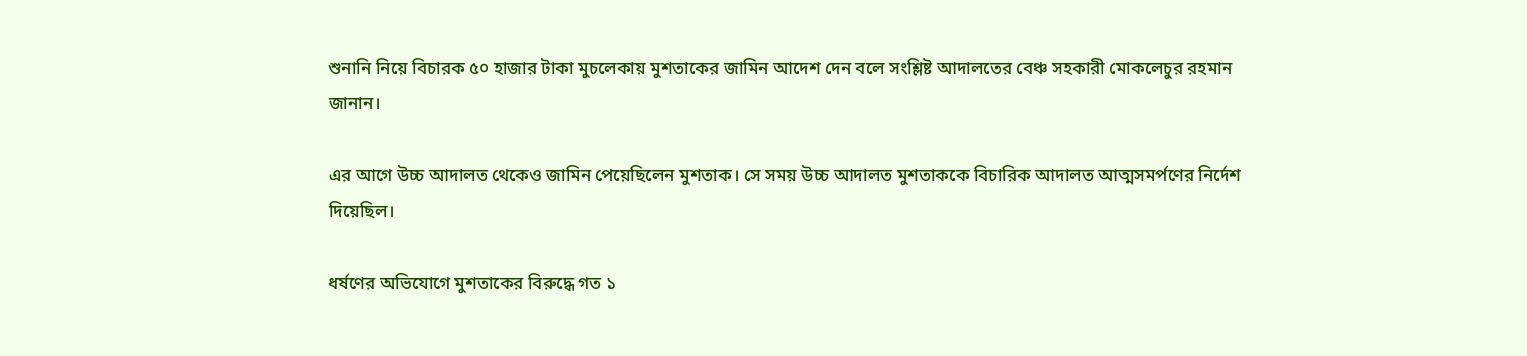শুনানি নিয়ে বিচারক ৫০ হাজার টাকা মুচলেকায় মুশতাকের জামিন আদেশ দেন বলে সংশ্লিষ্ট আদালতের বেঞ্চ সহকারী মোকলেচুর রহমান জানান।

এর আগে উচ্চ আদালত থেকেও জামিন পেয়েছিলেন মুশতাক। সে সময় উচ্চ আদালত মুশতাককে বিচারিক আদালত আত্মসমর্পণের নির্দেশ দিয়েছিল।

ধর্ষণের অভিযোগে মুশতাকের বিরুদ্ধে গত ১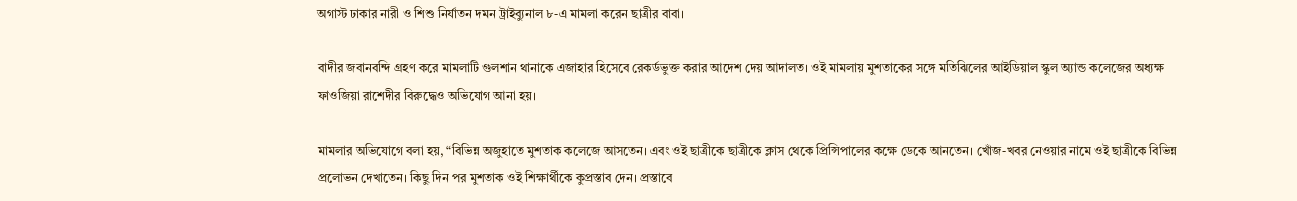অগাস্ট ঢাকার নারী ও শিশু নির্যাতন দমন ট্রাইব্যুনাল ৮-এ মামলা করেন ছাত্রীর বাবা।

বাদীর জবানবন্দি গ্রহণ করে মামলাটি গুলশান থানাকে এজাহার হিসেবে রেকর্ডভুক্ত করার আদেশ দেয় আদালত। ওই মামলায় মুশতাকের সঙ্গে মতিঝিলের আইডিয়াল স্কুল অ্যান্ড কলেজের অধ্যক্ষ ফাওজিয়া রাশেদীর বিরুদ্ধেও অভিযোগ আনা হয়।

মামলার অভিযোগে বলা হয়, “বিভিন্ন অজুহাতে মুশতাক কলেজে আসতেন। এবং ওই ছাত্রীকে ছাত্রীকে ক্লাস থেকে প্রিন্সিপালের কক্ষে ডেকে আনতেন। খোঁজ-খবর নেওয়ার নামে ওই ছাত্রীকে বিভিন্ন প্রলোভন দেখাতেন। কিছু দিন পর মুশতাক ওই শিক্ষার্থীকে কুপ্রস্তাব দেন। প্রস্তাবে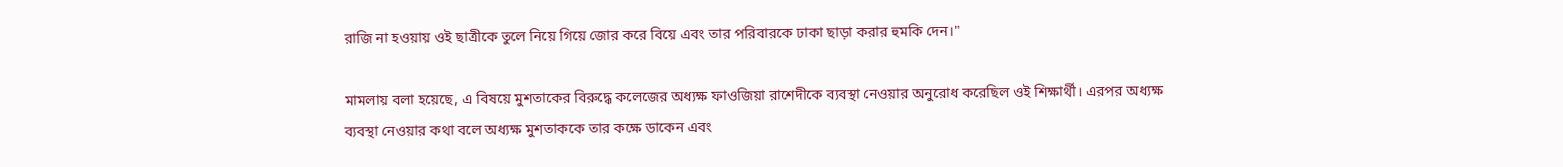রাজি না হওয়ায় ওই ছাত্রীকে তুলে নিয়ে গিয়ে জোর করে বিয়ে এবং তার পরিবারকে ঢাকা ছাড়া করার হুমকি দেন।"

মামলায় বলা হয়েছে, এ বিষয়ে মুশতাকের বিরুদ্ধে কলেজের অধ্যক্ষ ফাওজিয়া রাশেদীকে ব্যবস্থা নেওয়ার অনুরোধ করেছিল ওই শিক্ষার্থী। এরপর অধ্যক্ষ ব্যবস্থা নেওয়ার কথা বলে অধ্যক্ষ মুশতাককে তার কক্ষে ডাকেন এবং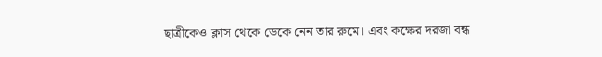ছাত্রীকেও ক্লাস থেকে ডেকে নেন তার রুমে। এবং কক্ষের দরজা বন্ধ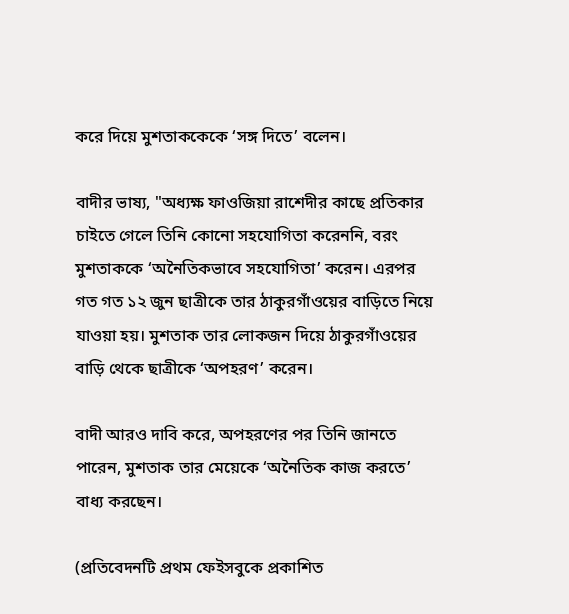করে দিয়ে মুশতাককেকে ‘সঙ্গ দিতে’ বলেন।

বাদীর ভাষ্য, "অধ্যক্ষ ফাওজিয়া রাশেদীর কাছে প্রতিকার চাইতে গেলে তিনি কোনো সহযোগিতা করেননি, বরং মুশতাককে ‘অনৈতিকভাবে সহযোগিতা’ করেন। এরপর গত গত ১২ জুন ছাত্রীকে তার ঠাকুরগাঁওয়ের বাড়িতে নিয়ে যাওয়া হয়। মুশতাক তার লোকজন দিয়ে ঠাকুরগাঁওয়ের বাড়ি থেকে ছাত্রীকে ‘অপহরণ’ করেন।

বাদী আরও দাবি করে, অপহরণের পর তিনি জানতে পারেন, মুশতাক তার মেয়েকে ‘অনৈতিক কাজ করতে’ বাধ্য করছেন।

(প্রতিবেদনটি প্রথম ফেইসবুকে প্রকাশিত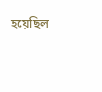হয়েছিল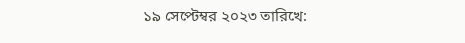১৯ সেপ্টেম্বর ২০২৩ তারিখে: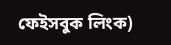ফেইসবুক লিংক)